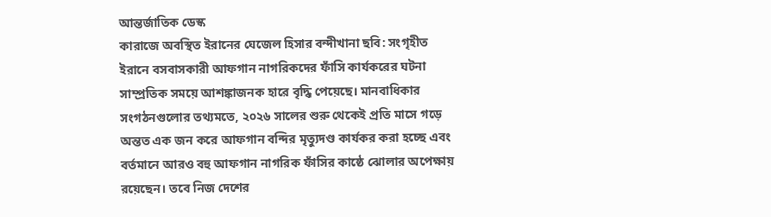আন্তর্জাতিক ডেস্ক
কারাজে অবস্থিত ইরানের ঘেজেল হিসার বন্দীখানা ছবি: সংগৃহীত
ইরানে বসবাসকারী আফগান নাগরিকদের ফাঁসি কার্যকরের ঘটনা সাম্প্রতিক সময়ে আশঙ্কাজনক হারে বৃদ্ধি পেয়েছে। মানবাধিকার সংগঠনগুলোর তথ্যমতে, ২০২৬ সালের শুরু থেকেই প্রতি মাসে গড়ে অন্তত এক জন করে আফগান বন্দির মৃত্যুদণ্ড কার্যকর করা হচ্ছে এবং বর্তমানে আরও বহু আফগান নাগরিক ফাঁসির কাষ্ঠে ঝোলার অপেক্ষায় রয়েছেন। তবে নিজ দেশের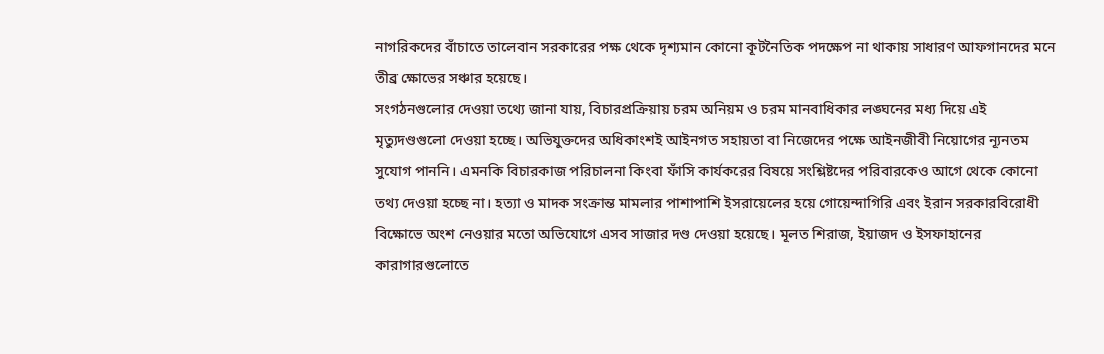নাগরিকদের বাঁচাতে তালেবান সরকারের পক্ষ থেকে দৃশ্যমান কোনো কূটনৈতিক পদক্ষেপ না থাকায় সাধারণ আফগানদের মনে তীব্র ক্ষোভের সঞ্চার হয়েছে।
সংগঠনগুলোর দেওয়া তথ্যে জানা যায়, বিচারপ্রক্রিয়ায় চরম অনিয়ম ও চরম মানবাধিকার লঙ্ঘনের মধ্য দিয়ে এই মৃত্যুদণ্ডগুলো দেওয়া হচ্ছে। অভিযুক্তদের অধিকাংশই আইনগত সহায়তা বা নিজেদের পক্ষে আইনজীবী নিয়োগের ন্যূনতম সুযোগ পাননি। এমনকি বিচারকাজ পরিচালনা কিংবা ফাঁসি কার্যকরের বিষয়ে সংশ্লিষ্টদের পরিবারকেও আগে থেকে কোনো তথ্য দেওয়া হচ্ছে না। হত্যা ও মাদক সংক্রান্ত মামলার পাশাপাশি ইসরায়েলের হয়ে গোয়েন্দাগিরি এবং ইরান সরকারবিরোধী বিক্ষোভে অংশ নেওয়ার মতো অভিযোগে এসব সাজার দণ্ড দেওয়া হয়েছে। মূলত শিরাজ, ইয়াজদ ও ইসফাহানের কারাগারগুলোতে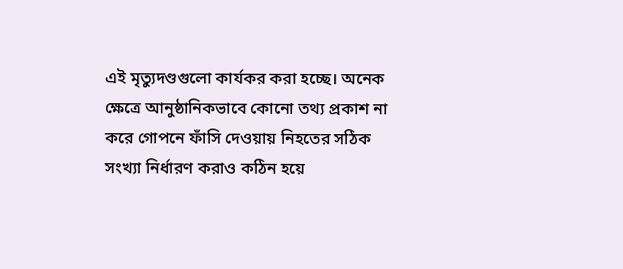এই মৃত্যুদণ্ডগুলো কার্যকর করা হচ্ছে। অনেক ক্ষেত্রে আনুষ্ঠানিকভাবে কোনো তথ্য প্রকাশ না করে গোপনে ফাঁসি দেওয়ায় নিহতের সঠিক সংখ্যা নির্ধারণ করাও কঠিন হয়ে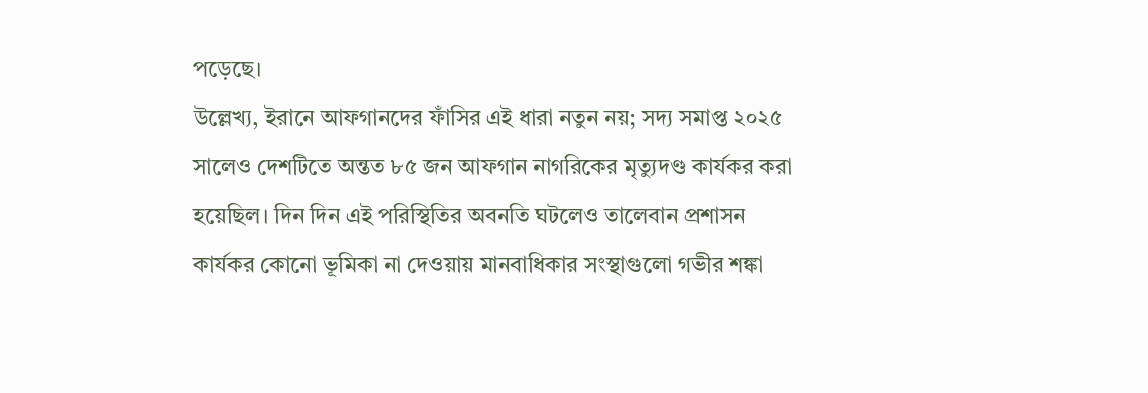পড়েছে।
উল্লেখ্য, ইরানে আফগানদের ফাঁসির এই ধারা নতুন নয়; সদ্য সমাপ্ত ২০২৫ সালেও দেশটিতে অন্তত ৮৫ জন আফগান নাগরিকের মৃত্যুদণ্ড কার্যকর করা হয়েছিল। দিন দিন এই পরিস্থিতির অবনতি ঘটলেও তালেবান প্রশাসন কার্যকর কোনো ভূমিকা না দেওয়ায় মানবাধিকার সংস্থাগুলো গভীর শঙ্কা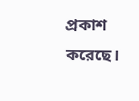প্রকাশ করেছে।